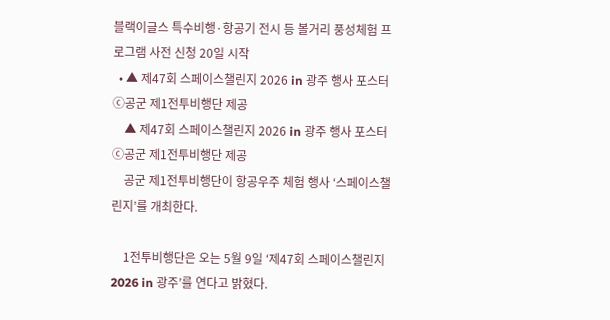블랙이글스 특수비행·항공기 전시 등 볼거리 풍성체험 프로그램 사전 신청 20일 시작
  • ▲ 제47회 스페이스챌린지 2026 in 광주 행사 포스터ⓒ공군 제1전투비행단 제공
    ▲ 제47회 스페이스챌린지 2026 in 광주 행사 포스터ⓒ공군 제1전투비행단 제공
    공군 제1전투비행단이 항공우주 체험 행사 ‘스페이스챌린지’를 개최한다.

    1전투비행단은 오는 5월 9일 ‘제47회 스페이스챌린지 2026 in 광주’를 연다고 밝혔다.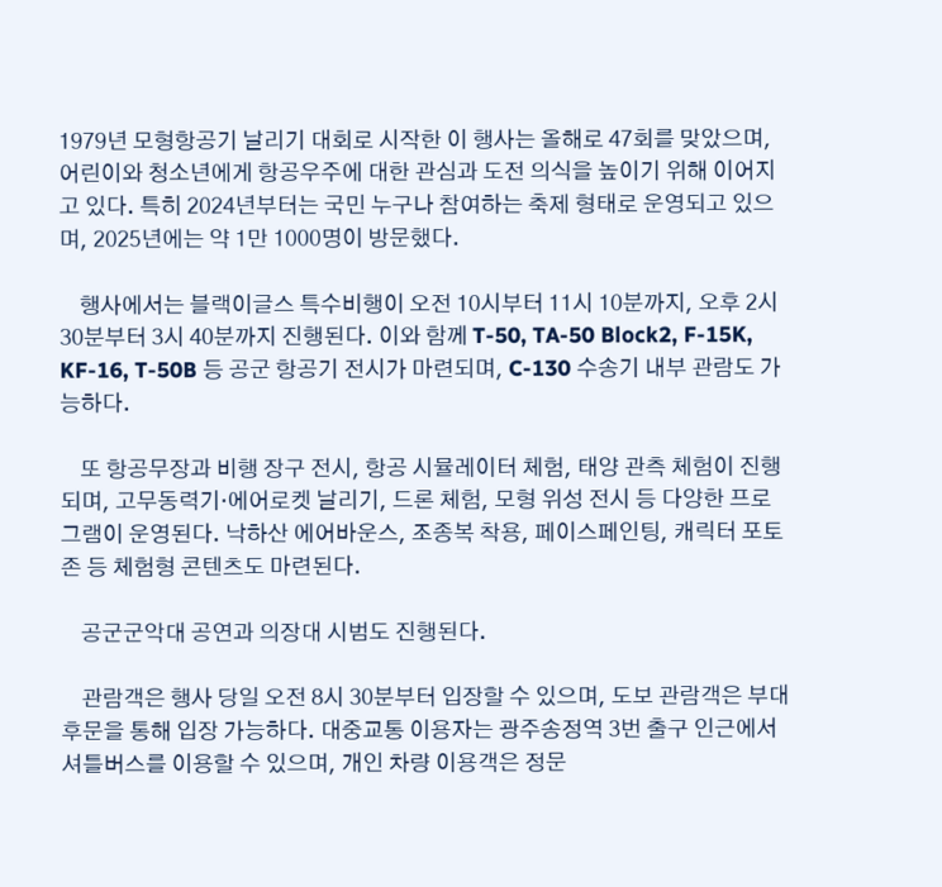1979년 모형항공기 날리기 대회로 시작한 이 행사는 올해로 47회를 맞았으며, 어린이와 청소년에게 항공우주에 대한 관심과 도전 의식을 높이기 위해 이어지고 있다. 특히 2024년부터는 국민 누구나 참여하는 축제 형태로 운영되고 있으며, 2025년에는 약 1만 1000명이 방문했다.

    행사에서는 블랙이글스 특수비행이 오전 10시부터 11시 10분까지, 오후 2시 30분부터 3시 40분까지 진행된다. 이와 함께 T-50, TA-50 Block2, F-15K, KF-16, T-50B 등 공군 항공기 전시가 마련되며, C-130 수송기 내부 관람도 가능하다.

    또 항공무장과 비행 장구 전시, 항공 시뮬레이터 체험, 태양 관측 체험이 진행되며, 고무동력기·에어로켓 날리기, 드론 체험, 모형 위성 전시 등 다양한 프로그램이 운영된다. 낙하산 에어바운스, 조종복 착용, 페이스페인팅, 캐릭터 포토존 등 체험형 콘텐츠도 마련된다.

    공군군악대 공연과 의장대 시범도 진행된다.

    관람객은 행사 당일 오전 8시 30분부터 입장할 수 있으며, 도보 관람객은 부대 후문을 통해 입장 가능하다. 대중교통 이용자는 광주송정역 3번 출구 인근에서 셔틀버스를 이용할 수 있으며, 개인 차량 이용객은 정문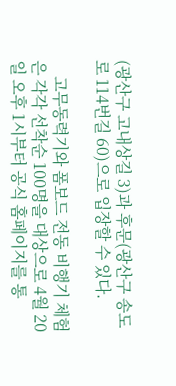(광산구 고내상길 3)과 후문(광산구 송도로 114번길 60)으로 입장할 수 있다.

    고무동력기와 폼보드 전동 비행기 체험은 각각 선착순 100명을 대상으로 4월 20일 오후 1시부터 공식 홈페이지를 통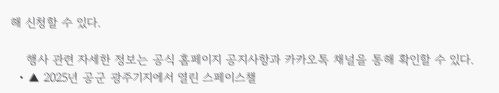해 신청할 수 있다.

    행사 관련 자세한 정보는 공식 홈페이지 공지사항과 카카오톡 채널을 통해 확인할 수 있다.
  • ▲ 2025년 공군 광주기지에서 열린 스페이스챌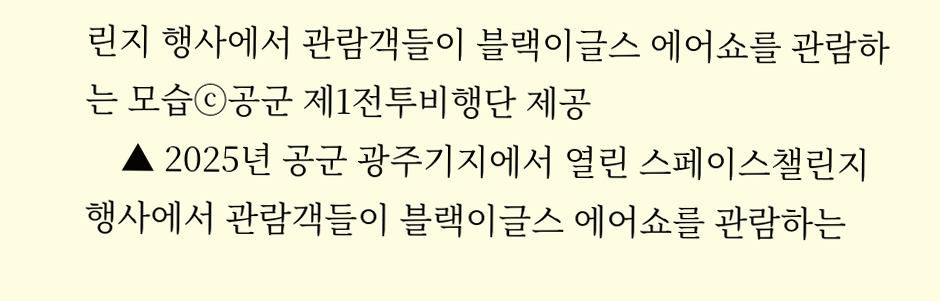린지 행사에서 관람객들이 블랙이글스 에어쇼를 관람하는 모습ⓒ공군 제1전투비행단 제공
    ▲ 2025년 공군 광주기지에서 열린 스페이스챌린지 행사에서 관람객들이 블랙이글스 에어쇼를 관람하는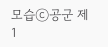모습ⓒ공군 제1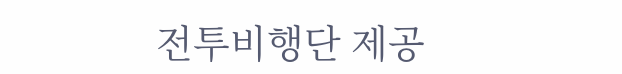전투비행단 제공